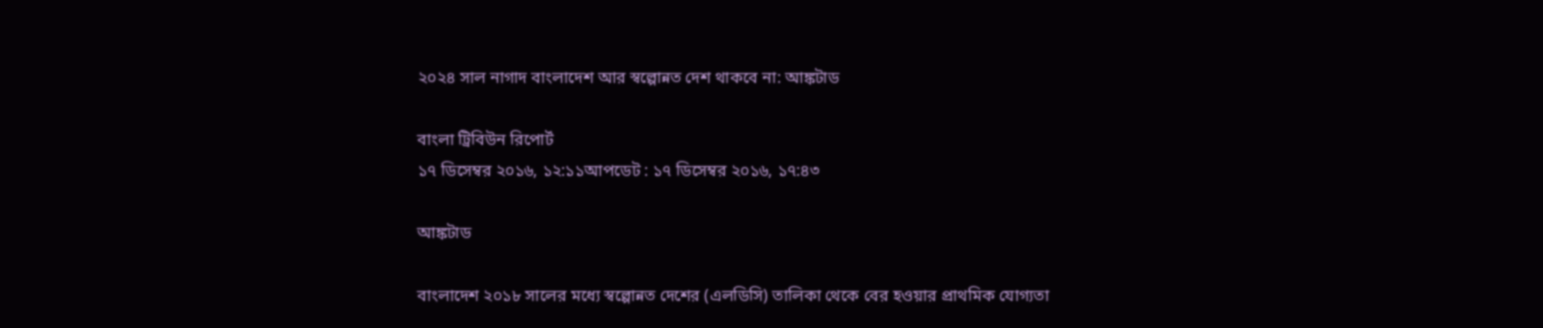২০২৪ সাল নাগাদ বাংলাদেশ আর স্বল্পোন্নত দেশ থাকবে না: আঙ্কটাড

বাংলা ট্রিবিউন রিপোর্ট
১৭ ডিসেম্বর ২০১৬, ১২:১১আপডেট : ১৭ ডিসেম্বর ২০১৬, ১৭:৪৩

আঙ্কটাড

বাংলাদেশ ২০১৮ সালের মধ্যে স্বল্পোন্নত দেশের (এলডিসি) তালিকা থেকে বের হওয়ার প্রাথমিক যোগ্যতা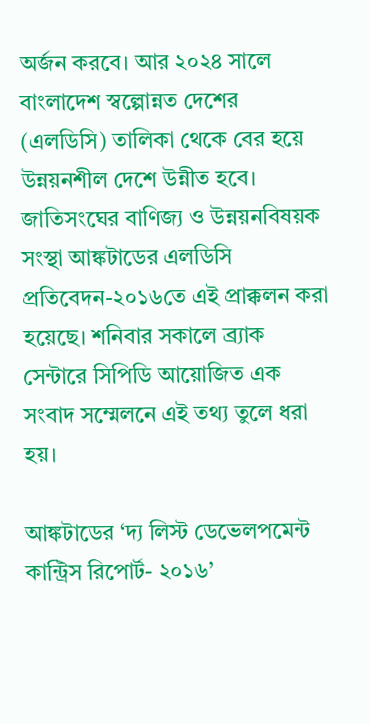অর্জন করবে। আর ২০২৪ সালে বাংলাদেশ স্বল্পোন্নত দেশের (এলডিসি) তালিকা থেকে বের হয়ে উন্নয়নশীল দেশে উন্নীত হবে। জাতিসংঘের বাণিজ্য ও উন্নয়নবিষয়ক সংস্থা আঙ্কটাডের এলডিসি প্রতিবেদন-২০১৬তে এই প্রাক্কলন করা হয়েছে। শনিবার সকালে ব্র্যাক সেন্টারে সিপিডি আয়োজিত এক সংবাদ সম্মেলনে এই তথ্য তুলে ধরা হয়।

আঙ্কটাডের ‘দ্য লিস্ট ডেভেলপমেন্ট কান্ট্রিস রিপোর্ট- ২০১৬’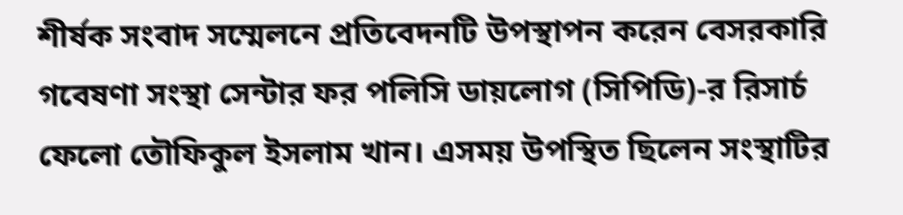শীর্ষক সংবাদ সম্মেলনে প্রতিবেদনটি উপস্থাপন করেন বেসরকারি গবেষণা সংস্থা সেন্টার ফর পলিসি ডায়লোগ (সিপিডি)-র রিসার্চ ফেলো তৌফিকুল ইসলাম খান। এসময় উপস্থিত ছিলেন সংস্থাটির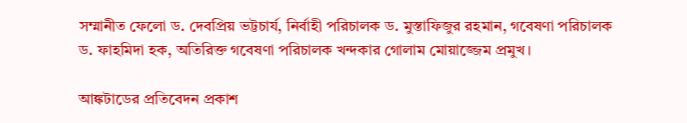সম্মানীত ফেলো ড. দেবপ্রিয় ভট্টচার্য, নির্বাহী পরিচালক ড. মুস্তাফিজুর রহমান, গবেষণা পরিচালক ড. ফাহমিদা হক, অতিরিক্ত গবেষণা পরিচালক খন্দকার গোলাম মোয়াজ্জেম প্রমুখ।

আঙ্কটাডের প্রতিবেদন প্রকাশ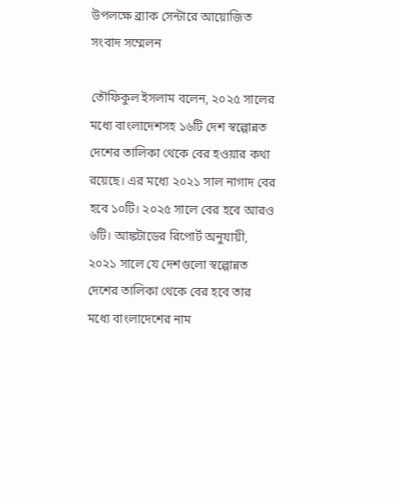উপলক্ষে ব্র্যাক সেন্টারে আয়োজিত সংবাদ সম্মেলন

তৌফিকুল ইসলাম বলেন, ২০২৫ সালের মধ্যে বাংলাদেশসহ ১৬টি দেশ স্বল্পোন্নত দেশের তালিকা থেকে বের হওয়ার কথা রয়েছে। এর মধ্যে ২০২১ সাল নাগাদ বের হবে ১০টি। ২০২৫ সালে বের হবে আরও ৬টি। আঙ্কটাডের রিপোর্ট অনুযায়ী, ২০২১ সালে যে দেশগুলো স্বল্পোন্নত দেশের তালিকা থেকে বের হবে তার মধ্যে বাংলাদেশের নাম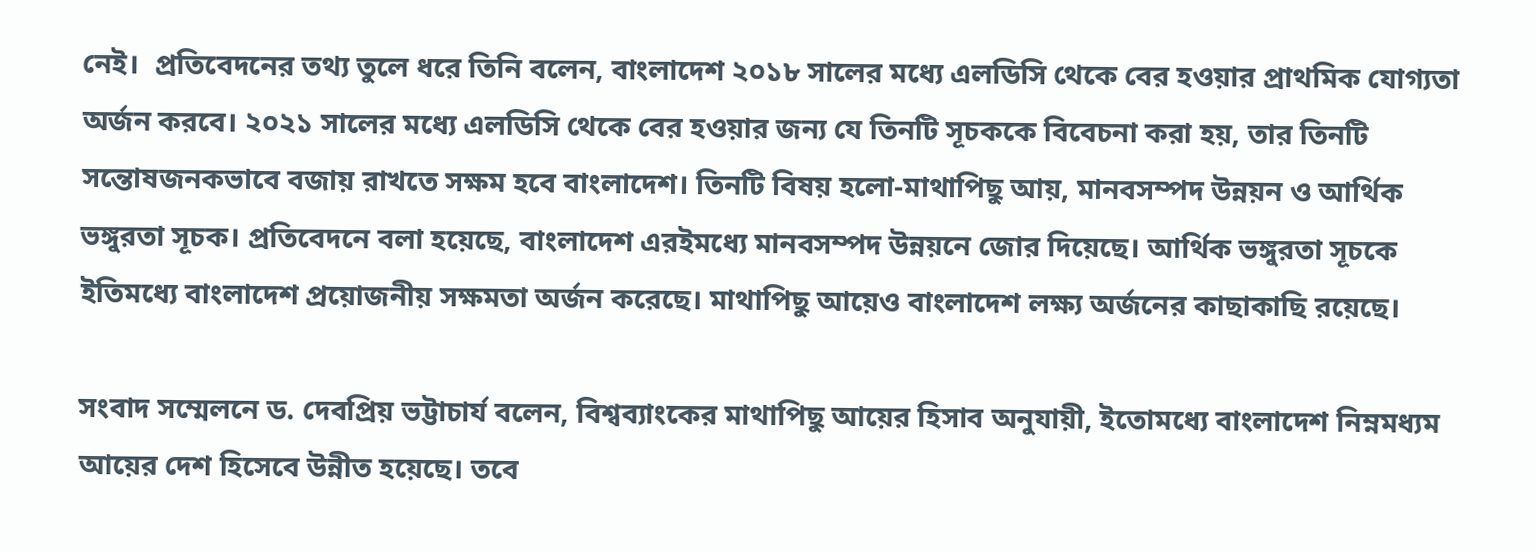নেই।  প্রতিবেদনের তথ্য তুলে ধরে তিনি বলেন, বাংলাদেশ ২০১৮ সালের মধ্যে এলডিসি থেকে বের হওয়ার প্রাথমিক যোগ্যতা অর্জন করবে। ২০২১ সালের মধ্যে এলডিসি থেকে বের হওয়ার জন্য যে তিনটি সূচককে বিবেচনা করা হয়, তার তিনটি সন্তোষজনকভাবে বজায় রাখতে সক্ষম হবে বাংলাদেশ। তিনটি বিষয় হলো-মাথাপিছু আয়, মানবসম্পদ উন্নয়ন ও আর্থিক ভঙ্গুরতা সূচক। প্রতিবেদনে বলা হয়েছে, বাংলাদেশ এরইমধ্যে মানবসম্পদ উন্নয়নে জোর দিয়েছে। আর্থিক ভঙ্গুরতা সূচকে ইতিমধ্যে বাংলাদেশ প্রয়োজনীয় সক্ষমতা অর্জন করেছে। মাথাপিছু আয়েও বাংলাদেশ লক্ষ্য অর্জনের কাছাকাছি রয়েছে।

সংবাদ সম্মেলনে ড. দেবপ্রিয় ভট্টাচার্য বলেন, বিশ্বব্যাংকের মাথাপিছু আয়ের হিসাব অনুযায়ী, ইতোমধ্যে বাংলাদেশ নিম্নমধ্যম আয়ের দেশ হিসেবে উন্নীত হয়েছে। তবে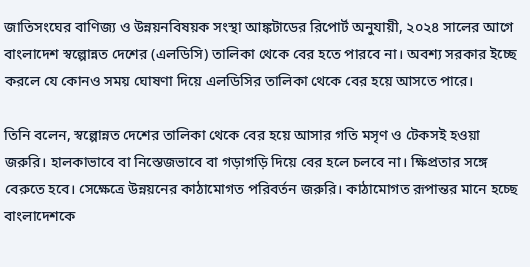জাতিসংঘের বাণিজ্য ও উন্নয়নবিষয়ক সংস্থা আঙ্কটাডের রিপোর্ট অনুযায়ী, ২০২৪ সালের আগে বাংলাদেশ স্বল্পোন্নত দেশের (এলডিসি) তালিকা থেকে বের হতে পারবে না। অবশ্য সরকার ইচ্ছে করলে যে কোনও সময় ঘোষণা দিয়ে এলডিসির তালিকা থেকে বের হয়ে আসতে পারে।

তিনি বলেন, স্বল্পোন্নত দেশের তালিকা থেকে বের হয়ে আসার গতি মসৃণ ও টেকসই হওয়া জরুরি। হালকাভাবে বা নিস্তেজভাবে বা গড়াগড়ি দিয়ে বের হলে চলবে না। ক্ষিপ্রতার সঙ্গে বেরুতে হবে। সেক্ষেত্রে উন্নয়নের কাঠামোগত পরিবর্তন জরুরি। কাঠামোগত রূপান্তর মানে হচ্ছে বাংলাদেশকে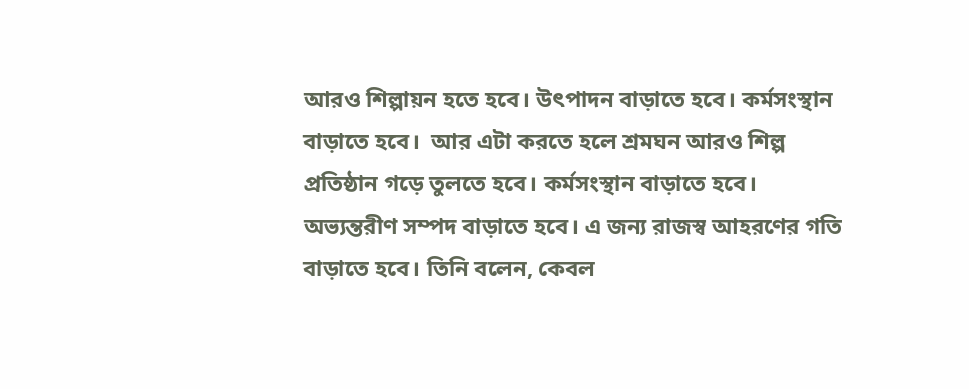আরও শিল্পায়ন হতে হবে। উৎপাদন বাড়াতে হবে। কর্মসংস্থান বাড়াতে হবে।  আর এটা করতে হলে শ্রমঘন আরও শিল্প প্রতিষ্ঠান গড়ে তুলতে হবে। কর্মসংস্থান বাড়াতে হবে। অভ্যন্তরীণ সম্পদ বাড়াতে হবে। এ জন্য রাজস্ব আহরণের গতি বাড়াতে হবে। তিনি বলেন, কেবল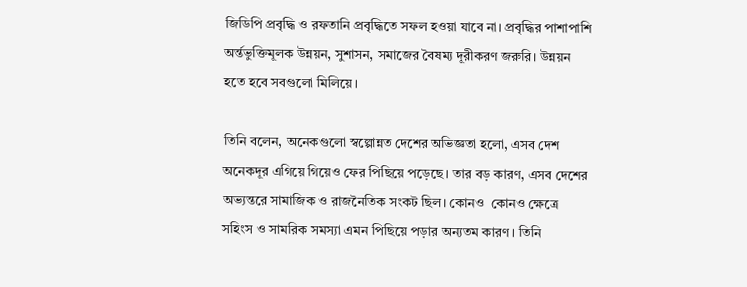জিডিপি প্রবৃদ্ধি ও রফতানি প্রবৃদ্ধিতে সফল হওয়া যাবে না। প্রবৃদ্ধির পাশাপাশি অর্ন্তভুক্তিমূলক উন্নয়ন, সুশাসন, সমাজের বৈষম্য দূরীকরণ জরুরি। উন্নয়ন হতে হবে সবগুলো মিলিয়ে।

তিনি বলেন, অনেকগুলো স্বল্পোন্নত দেশের অভিজ্ঞতা হলো, এসব দেশ অনেকদূর এগিয়ে গিয়েও ফের পিছিয়ে পড়েছে। তার বড় কারণ, এসব দেশের অভ্যন্তরে সামাজিক ও রাজনৈতিক সংকট ছিল। কোনও  কোনও ক্ষেত্রে সহিংস ও সামরিক সমস্যা এমন পিছিয়ে পড়ার অন্যতম কারণ। তিনি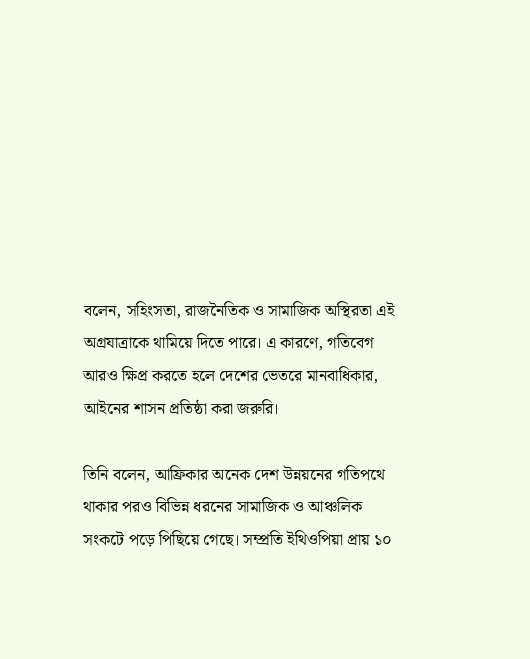বলেন, সহিংসতা, রাজনৈতিক ও সামাজিক অস্থিরতা এই অগ্রযাত্রাকে থামিয়ে দিতে পারে। এ কারণে, গতিবেগ আরও ক্ষিপ্র করতে হলে দেশের ভেতরে মানবাধিকার, আইনের শাসন প্রতিষ্ঠা করা জরুরি।

তিনি বলেন, আফ্রিকার অনেক দেশ উন্নয়নের গতিপথে থাকার পরও বিভিন্ন ধরনের সামাজিক ও আঞ্চলিক সংকটে পড়ে পিছিয়ে গেছে। সম্প্রতি ইথিওপিয়া প্রায় ১০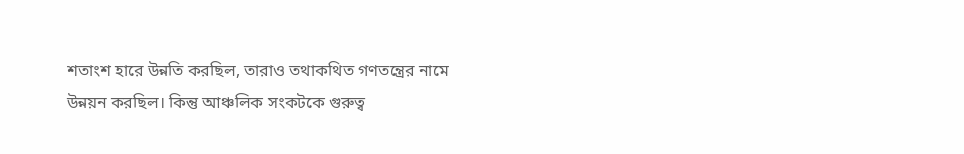শতাংশ হারে উন্নতি করছিল, তারাও তথাকথিত গণতন্ত্রের নামে উন্নয়ন করছিল। কিন্তু আঞ্চলিক সংকটকে গুরুত্ব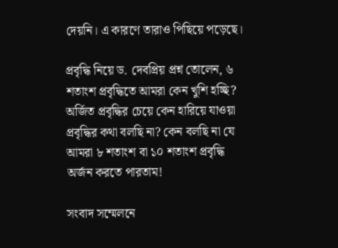দেয়নি। এ কারণে তারাও পিছিয়ে পড়েছে।

প্রবৃদ্ধি নিয়ে ড. দেবপ্রিয় প্রশ্ন তোলেন, ৬ শতাংশ প্রবৃদ্ধিতে আমরা কেন খুশি হচ্ছি? অর্জিত প্রবৃদ্ধির চেয়ে কেন হারিয়ে যাওয়া প্রবৃদ্ধির কথা বলছি না? কেন বলছি না যে আমরা ৮ শতাংশ বা ১০ শতাংশ প্রবৃদ্ধি অর্জন করতে পারতাম!

সংবাদ সম্মেলনে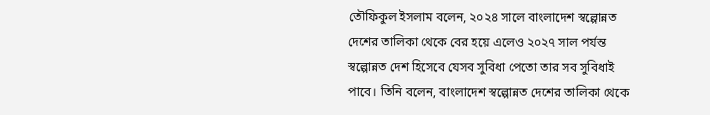তৌফিকুল ইসলাম বলেন, ২০২৪ সালে বাংলাদেশ স্বল্পোন্নত দেশের তালিকা থেকে বের হয়ে এলেও ২০২৭ সাল পর্যন্ত স্বল্পোন্নত দেশ হিসেবে যেসব সুবিধা পেতো তার সব সুবিধাই পাবে। তিনি বলেন, বাংলাদেশ স্বল্পোন্নত দেশের তালিকা থেকে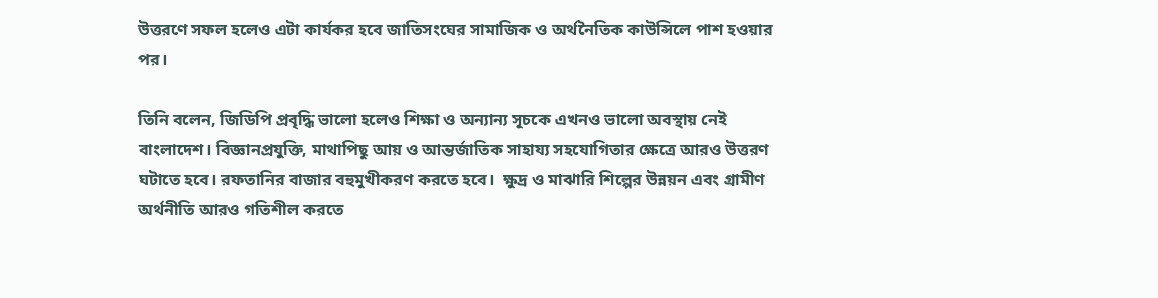উত্তরণে সফল হলেও এটা কার্যকর হবে জাতিসংঘের সামাজিক ও অর্থনৈতিক কাউন্সিলে পাশ হওয়ার পর।

তিনি বলেন, জিডিপি প্রবৃদ্ধি ভালো হলেও শিক্ষা ও অন্যান্য সূচকে এখনও ভালো অবস্থায় নেই বাংলাদেশ। বিজ্ঞানপ্রযুক্তি, মাথাপিছু আয় ও আন্তর্জাতিক সাহায্য সহযোগিতার ক্ষেত্রে আরও উত্তরণ ঘটাতে হবে। রফতানির বাজার বহুমুখীকরণ করতে হবে।  ক্ষুদ্র ও মাঝারি শিল্পের উন্নয়ন এবং গ্রামীণ অর্থনীতি আরও গতিশীল করতে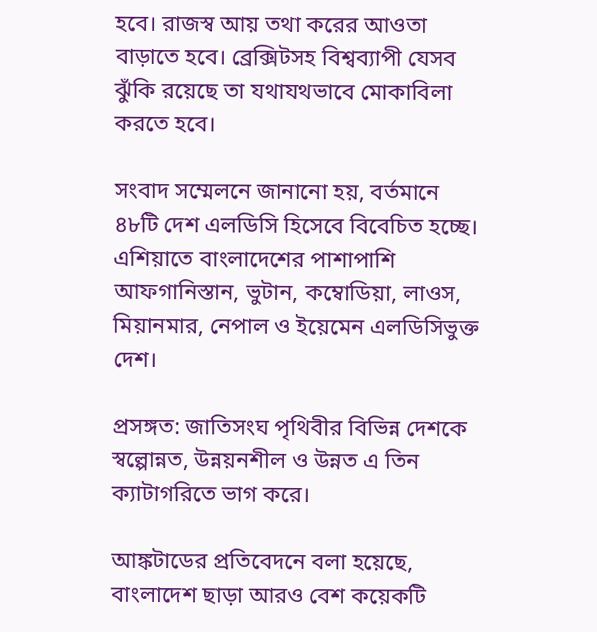হবে। রাজস্ব আয় তথা করের আওতা বাড়াতে হবে। ব্রেক্সিটসহ বিশ্বব্যাপী যেসব ঝুঁকি রয়েছে তা যথাযথভাবে মোকাবিলা করতে হবে।

সংবাদ সম্মেলনে জানানো হয়, বর্তমানে ৪৮টি দেশ এলডিসি হিসেবে বিবেচিত হচ্ছে। এশিয়াতে বাংলাদেশের পাশাপাশি আফগানিস্তান, ভুটান, কম্বোডিয়া, লাওস, মিয়ানমার, নেপাল ও ইয়েমেন এলডিসিভুক্ত দেশ।

প্রসঙ্গত: জাতিসংঘ পৃথিবীর বিভিন্ন দেশকে স্বল্পোন্নত, উন্নয়নশীল ও উন্নত এ তিন ক্যাটাগরিতে ভাগ করে।

আঙ্কটাডের প্রতিবেদনে বলা হয়েছে, বাংলাদেশ ছাড়া আরও বেশ কয়েকটি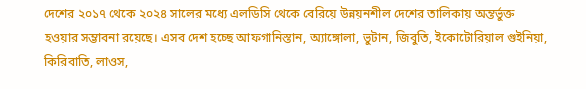দেশের ২০১৭ থেকে ২০২৪ সালের মধ্যে এলডিসি থেকে বেরিয়ে উন্নয়নশীল দেশের তালিকায় অন্তর্ভুক্ত হওয়ার সম্ভাবনা রয়েছে। এসব দেশ হচ্ছে আফগানিস্তান, অ্যাঙ্গোলা, ভুটান, জিবুতি, ইকোটোরিয়াল গুইনিয়া, কিরিবাতি, লাওস,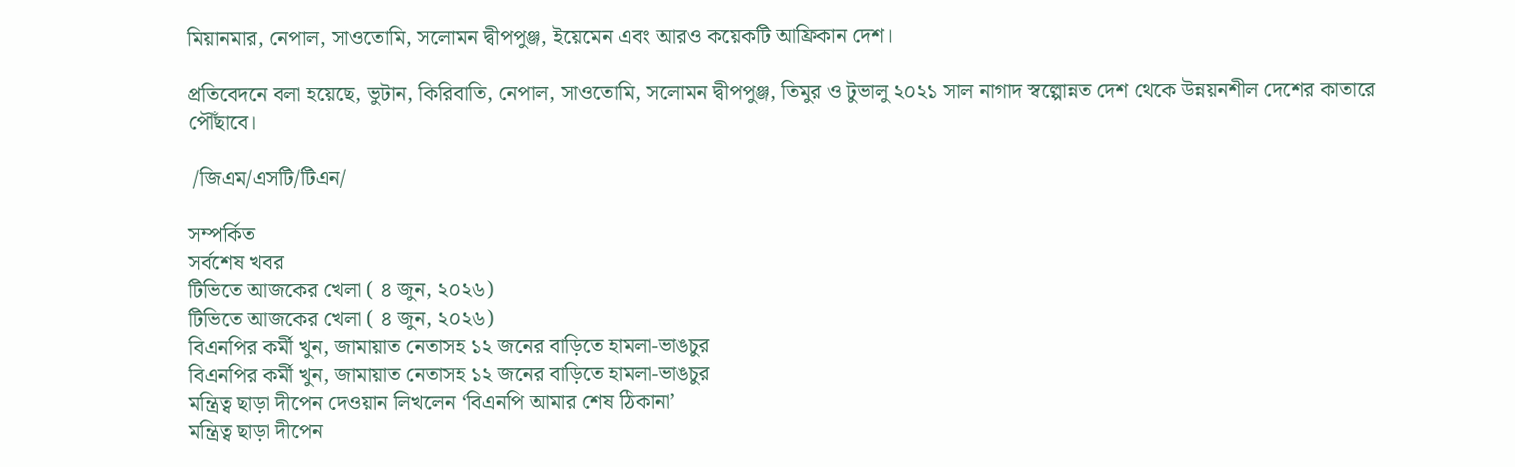মিয়ানমার, নেপাল, সাওতোমি, সলোমন দ্বীপপুঞ্জ, ইয়েমেন এবং আরও কয়েকটি আফ্রিকান দেশ।

প্রতিবেদনে বলা হয়েছে, ভুটান, কিরিবাতি, নেপাল, সাওতোমি, সলোমন দ্বীপপুঞ্জ, তিমুর ও টুভালু ২০২১ সাল নাগাদ স্বল্পোন্নত দেশ থেকে উন্নয়নশীল দেশের কাতারে পৌঁছাবে।

 /জিএম/এসটি/টিএন/

সম্পর্কিত
সর্বশেষ খবর
টিভিতে আজকের খেলা ( ৪ জুন, ২০২৬)
টিভিতে আজকের খেলা ( ৪ জুন, ২০২৬)
বিএনপির কর্মী খুন, জামায়াত নেতাসহ ১২ জনের বাড়িতে হামলা-ভাঙচুর
বিএনপির কর্মী খুন, জামায়াত নেতাসহ ১২ জনের বাড়িতে হামলা-ভাঙচুর
মন্ত্রিত্ব ছাড়া দীপেন দেওয়ান লিখলেন ‘বিএনপি আমার শেষ ঠিকানা’
মন্ত্রিত্ব ছাড়া দীপেন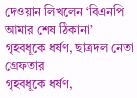দেওয়ান লিখলেন ‘বিএনপি আমার শেষ ঠিকানা’
গৃহবধূকে ধর্ষণ, ছাত্রদল নেতা গ্রেফতার
গৃহবধূকে ধর্ষণ,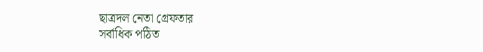ছাত্রদল নেতা গ্রেফতার
সর্বাধিক পঠিত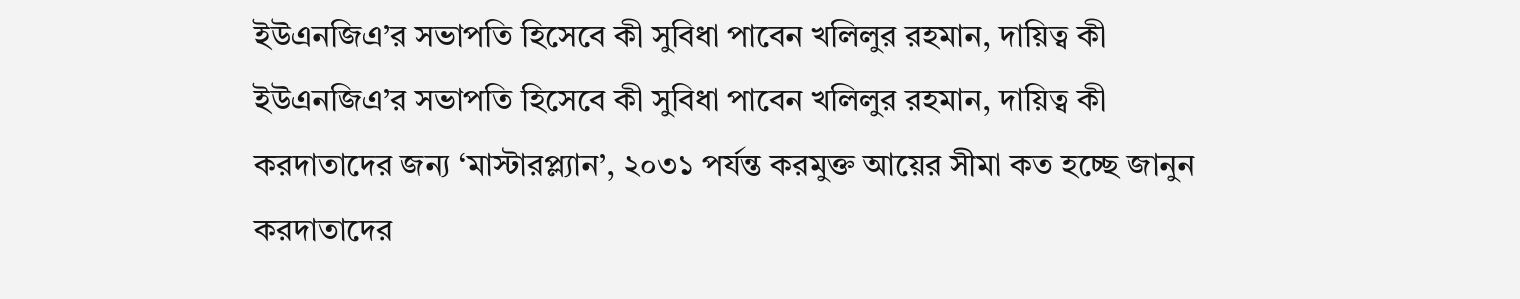ইউএনজিএ’র সভাপতি হিসেবে কী সুবিধা পাবেন খলিলুর রহমান, দায়িত্ব কী
ইউএনজিএ’র সভাপতি হিসেবে কী সুবিধা পাবেন খলিলুর রহমান, দায়িত্ব কী
করদাতাদের জন্য ‘মাস্টারপ্ল্যান’, ২০৩১ পর্যন্ত করমুক্ত আয়ের সীমা কত হচ্ছে জানুন
করদাতাদের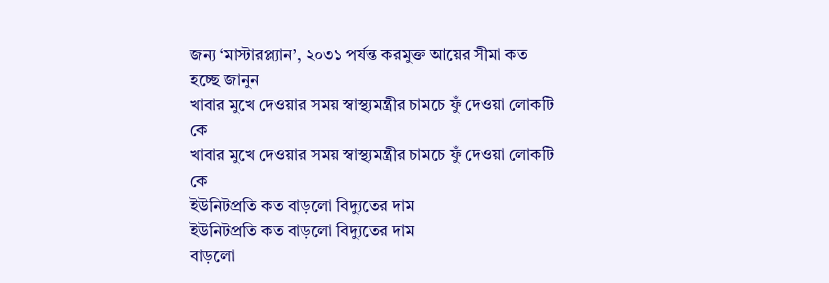জন্য ‘মাস্টারপ্ল্যান’, ২০৩১ পর্যন্ত করমুক্ত আয়ের সীমা কত হচ্ছে জানুন
খাবার মুখে দেওয়ার সময় স্বাস্থ্যমন্ত্রীর চামচে ফুঁ দেওয়া লোকটি কে
খাবার মুখে দেওয়ার সময় স্বাস্থ্যমন্ত্রীর চামচে ফুঁ দেওয়া লোকটি কে
ইউনিটপ্রতি কত বাড়লো বিদ্যুতের দাম
ইউনিটপ্রতি কত বাড়লো বিদ্যুতের দাম
বাড়লো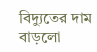বিদ্যুতের দাম
বাড়লো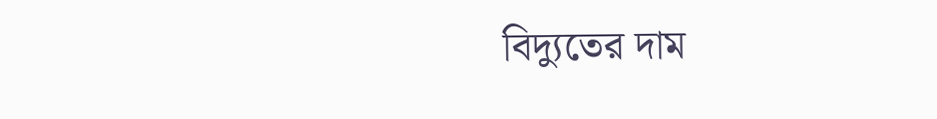বিদ্যুতের দাম